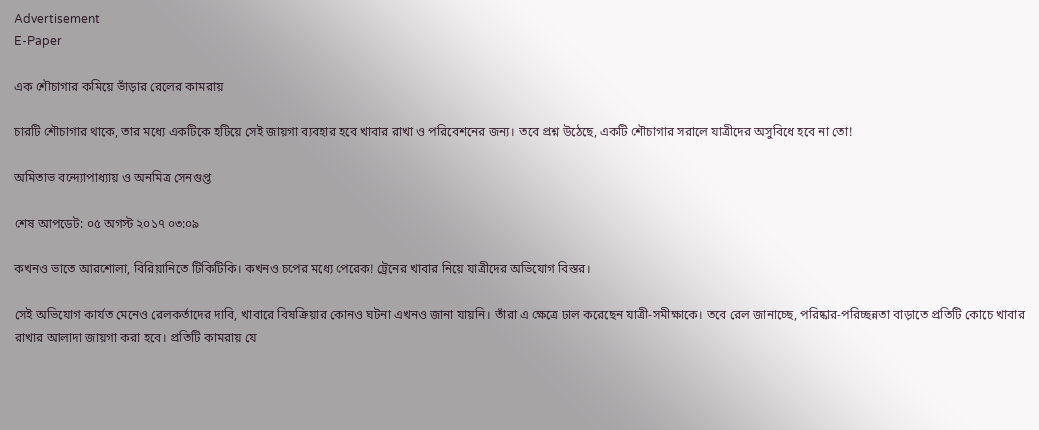Advertisement
E-Paper

এক শৌচাগার কমিয়ে ভাঁড়ার রেলের কামরায়

চারটি শৌচাগার থাকে, তার মধ্যে একটিকে হটিয়ে সেই জায়গা ব্যবহার হবে খাবার রাখা ও পরিবেশনের জন্য। তবে প্রশ্ন উঠেছে, একটি শৌচাগার সরালে যাত্রীদের অসুবিধে হবে না তো!

অমিতাভ বন্দ্যোপাধ্যায় ও অনমিত্র সেনগুপ্ত

শেষ আপডেট: ০৫ অগস্ট ২০১৭ ০৩:০৯

কখনও ভাতে আরশোলা, বিরিয়ানিতে টিকিটিকি। কখনও চপের মধ্যে পেরেক! ট্রেনের খাবার নিয়ে যাত্রীদের অভিযোগ বিস্তর।

সেই অভিযোগ কার্যত মেনেও রেলকর্তাদের দাবি, খাবারে বিষক্রিয়ার কোনও ঘটনা এখনও জানা যায়নি। তাঁরা এ ক্ষেত্রে ঢাল করেছেন যাত্রী-সমীক্ষাকে। তবে রেল জানাচ্ছে, পরিষ্কার-পরিচ্ছন্নতা বাড়াতে প্রতিটি কোচে খাবার রাখার আলাদা জায়গা করা হবে। প্রতিটি কামরায় যে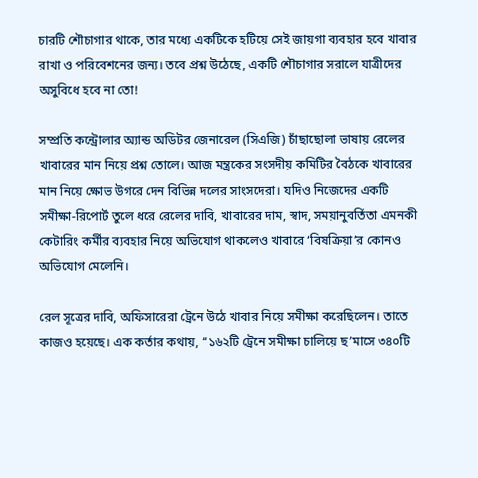চারটি শৌচাগার থাকে, তার মধ্যে একটিকে হটিয়ে সেই জায়গা ব্যবহার হবে খাবার রাখা ও পরিবেশনের জন্য। তবে প্রশ্ন উঠেছে, একটি শৌচাগার সরালে যাত্রীদের অসুবিধে হবে না তো!

সম্প্রতি কন্ট্রোলার অ্যান্ড অডিটর জেনারেল (সিএজি) চাঁছাছোলা ভাষায় রেলের খাবারের মান নিয়ে প্রশ্ন তোলে। আজ মন্ত্রকের সংসদীয় কমিটির বৈঠকে খাবারের মান নিয়ে ক্ষোভ উগরে দেন বিভিন্ন দলের সাংসদেরা। যদিও নিজেদের একটি সমীক্ষা-রিপোর্ট তুলে ধরে রেলের দাবি, খাবারের দাম, স্বাদ, সময়ানুবর্তিতা এমনকী কেটারিং কর্মীর ব্যবহার নিয়ে অভিযোগ থাকলেও খাবারে ‘বিষক্রিয়া’র কোনও অভিযোগ মেলেনি।

রেল সূত্রের দাবি, অফিসারেরা ট্রেনে উঠে খাবার নিয়ে সমীক্ষা করেছিলেন। তাতে কাজও হয়েছে। এক কর্তার কথায়, ‘‘১৬২টি ট্রেনে সমীক্ষা চালিয়ে ছ’মাসে ৩৪০টি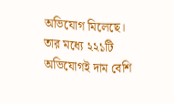অভিযোগ মিলেছে। তার মধ্যে ২২১টি অভিযোগই দাম বেশি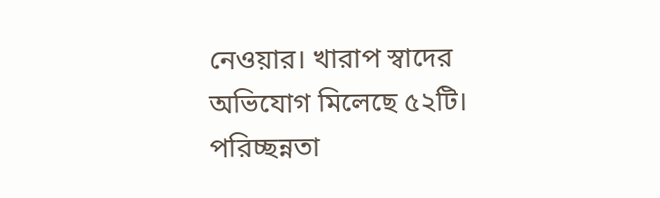নেওয়ার। খারাপ স্বাদের অভিযোগ মিলেছে ৫২টি। পরিচ্ছন্নতা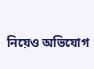নিয়েও অভিযোগ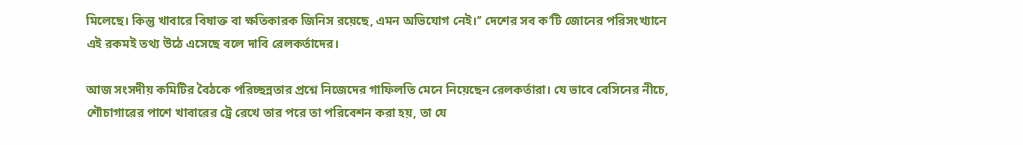মিলেছে। কিন্তু খাবারে বিষাক্ত বা ক্ষতিকারক জিনিস রয়েছে, এমন অভিযোগ নেই।’’ দেশের সব ক’টি জোনের পরিসংখ্যানে এই রকমই তথ্য উঠে এসেছে বলে দাবি রেলকর্তাদের।

আজ সংসদীয় কমিটির বৈঠকে পরিচ্ছন্নতার প্রশ্নে নিজেদের গাফিলতি মেনে নিয়েছেন রেলকর্তারা। যে ভাবে বেসিনের নীচে, শৌচাগারের পাশে খাবারের ট্রে রেখে তার পরে তা পরিবেশন করা হয়, তা যে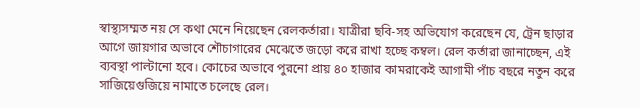স্বাস্থ্যসম্মত নয় সে কথা মেনে নিয়েছেন রেলকর্তারা। যাত্রীরা ছবি-সহ অভিযোগ করেছেন যে, ট্রেন ছাড়ার আগে জায়গার অভাবে শৌচাগারের মেঝেতে জড়ো করে রাখা হচ্ছে কম্বল। রেল কর্তারা জানাচ্ছেন, এই ব্যবস্থা পাল্টানো হবে। কোচের অভাবে পুরনো প্রায় ৪০ হাজার কামরাকেই আগামী পাঁচ বছরে নতুন করে সাজিয়েগুজিয়ে নামাতে চলেছে রেল।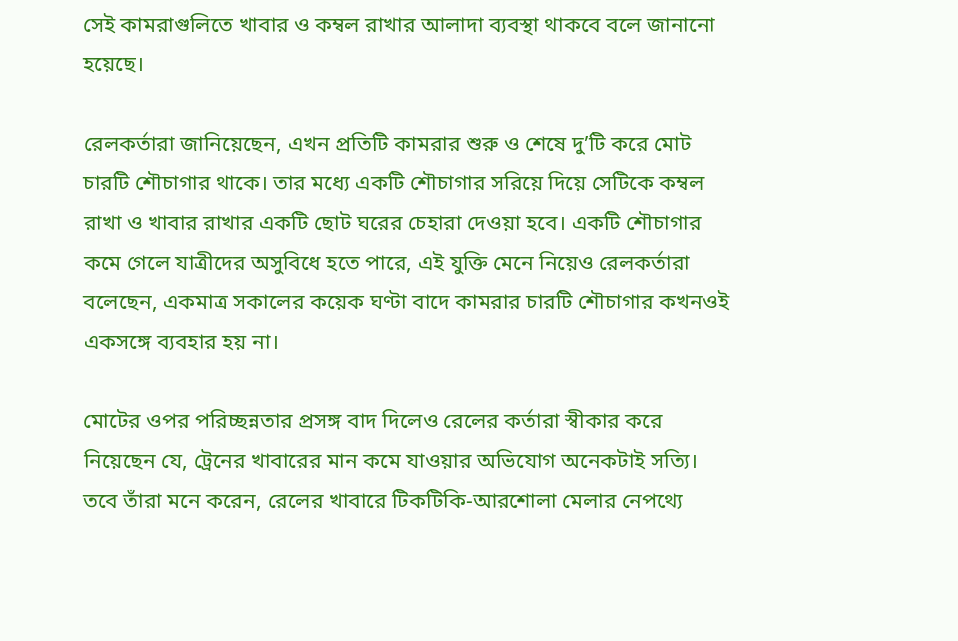সেই কামরাগুলিতে খাবার ও কম্বল রাখার আলাদা ব্যবস্থা থাকবে বলে জানানো হয়েছে।

রেলকর্তারা জানিয়েছেন, এখন প্রতিটি কামরার শুরু ও শেষে দু’টি করে মোট চারটি শৌচাগার থাকে। তার মধ্যে একটি শৌচাগার সরিয়ে দিয়ে সেটিকে কম্বল রাখা ও খাবার রাখার একটি ছোট ঘরের চেহারা দেওয়া হবে। একটি শৌচাগার কমে গেলে যাত্রীদের অসুবিধে হতে পারে, এই যুক্তি মেনে নিয়েও রেলকর্তারা বলেছেন, একমাত্র সকালের কয়েক ঘণ্টা বাদে কামরার চারটি শৌচাগার কখনওই একসঙ্গে ব্যবহার হয় না।

মোটের ওপর পরিচ্ছন্নতার প্রসঙ্গ বাদ দিলেও রেলের কর্তারা স্বীকার করে নিয়েছেন যে, ট্রেনের খাবারের মান কমে যাওয়ার অভিযোগ অনেকটাই সত্যি। তবে তাঁরা মনে করেন, রেলের খাবারে টিকটিকি-আরশোলা মেলার নেপথ্যে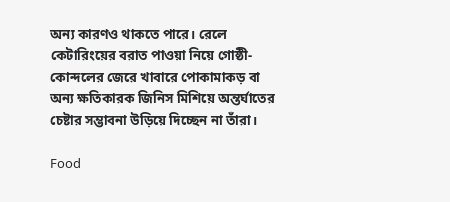অন্য কারণও থাকতে পারে। রেলে কেটারিংয়ের বরাত পাওয়া নিয়ে গোষ্ঠী-কোন্দলের জেরে খাবারে পোকামাকড় বা অন্য ক্ষতিকারক জিনিস মিশিয়ে অন্তর্ঘাতের চেষ্টার সম্ভাবনা উড়িয়ে দিচ্ছেন না তাঁরা।

Food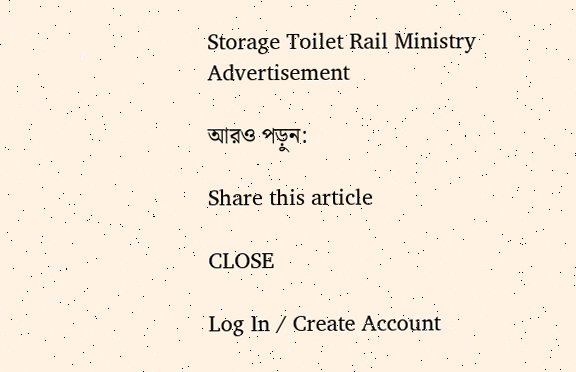Storage Toilet Rail Ministry
Advertisement

আরও পড়ুন:

Share this article

CLOSE

Log In / Create Account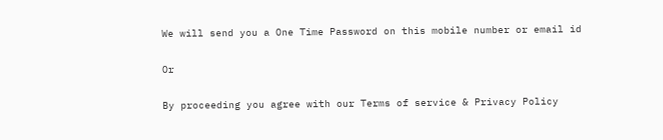We will send you a One Time Password on this mobile number or email id

Or

By proceeding you agree with our Terms of service & Privacy Policy